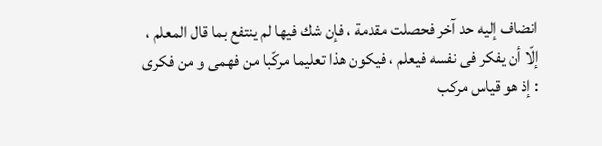انضاف إليه حد آخر فحصلت مقدمة ، فإن شك فيها لم ينتفع بما قال المعلم ، إلّا أن يفكر فى نفسه فيعلم ، فيكون هذا تعليما مركّبا من فهمى و من فكرى : إذ هو قياس مركب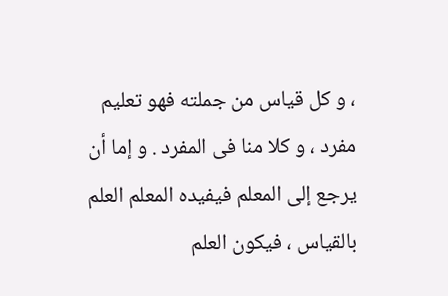، و كل قياس من جملته فهو تعليم مفرد ، و كلا منا فى المفرد . و إما أن يرجع إلى المعلم فيفيده المعلم العلم بالقياس ، فيكون العلم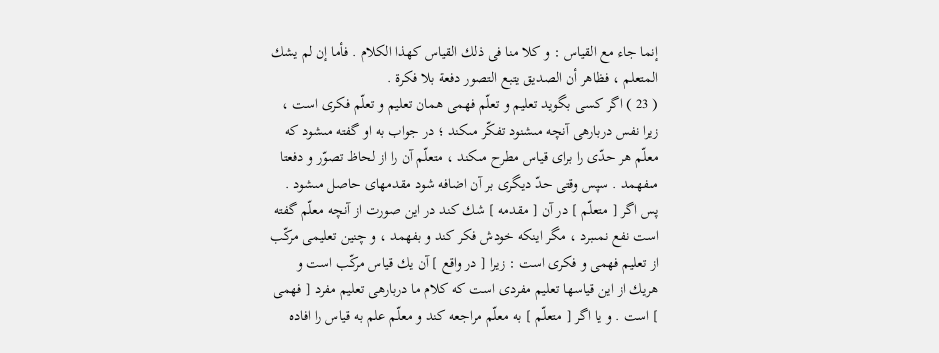إنما جاء مع القياس : و كلا منا فى ذلك القياس كهذا الكلام . فأما إن لم يشك المتعلم ، فظاهر أن الصديق يتبع التصور دفعة بلا فكرة .
( 23 ) اگر كسى بگويد تعليم و تعلّم فهمى همان تعليم و تعلّم فكرى است ، زيرا نفس دربارهى آنچه مىشنود تفكّر مىكند ؛ در جواب به او گفته مىشود كه معلّم هر حدّى را براى قياس مطرح مىكند ، متعلّم آن را از لحاظ تصوّر و دفعتا مىفهمد . سپس وقتى حدّ ديگرى بر آن اضافه شود مقدمهاى حاصل مىشود . پس اگر [ متعلّم ] در آن [ مقدمه ] شك كند در اين صورت از آنچه معلّم گفته است نفع نمىبرد ، مگر اينكه خودش فكر كند و بفهمد ، و چنين تعليمى مركّب از تعليم فهمى و فكرى است : زيرا [ در واقع ] آن يك قياس مركّب است و هريك از اين قياسها تعليم مفردى است كه كلام ما دربارهى تعليم مفرد [ فهمى ] است . و يا اگر [ متعلّم ] به معلّم مراجعه كند و معلّم علم به قياس را افاده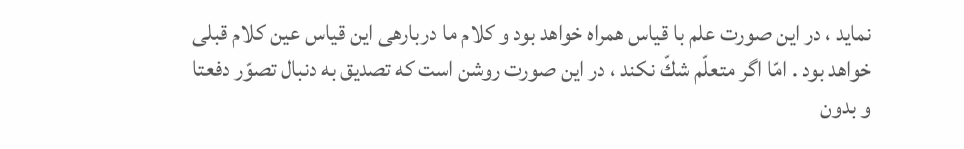نمايد ، در اين صورت علم با قياس همراه خواهد بود و كلام ما دربارهى اين قياس عين كلام قبلى خواهد بود . امّا اگر متعلّم شكّ نكند ، در اين صورت روشن است كه تصديق به دنبال تصوّر دفعتا و بدون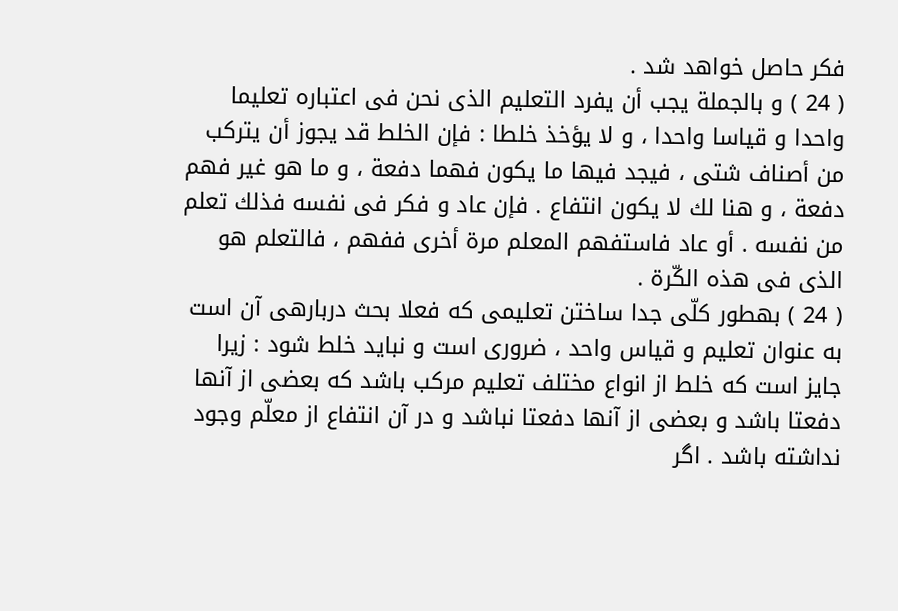فكر حاصل خواهد شد .
( 24 ) و بالجملة يجب أن يفرد التعليم الذى نحن فى اعتباره تعليما واحدا و قياسا واحدا ، و لا يؤخذ خلطا : فإن الخلط قد يجوز أن يتركب من أصناف شتى ، فيجد فيها ما يكون فهما دفعة ، و ما هو غير فهم دفعة ، و هنا لك لا يكون انتفاع . فإن عاد و فكر فى نفسه فذلك تعلم من نفسه . أو عاد فاستفهم المعلم مرة أخرى ففهم ، فالتعلم هو الذى فى هذه الكّرة .
( 24 ) بهطور كلّى جدا ساختن تعليمى كه فعلا بحث دربارهى آن است به عنوان تعليم و قياس واحد ، ضرورى است و نبايد خلط شود : زيرا جايز است كه خلط از انواع مختلف تعليم مركب باشد كه بعضى از آنها دفعتا باشد و بعضى از آنها دفعتا نباشد و در آن انتفاع از معلّم وجود نداشته باشد . اگر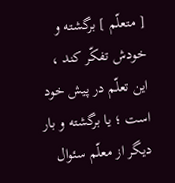[ متعلّم ] برگشته و خودش تفكّر كند ، اين تعلّم در پيش خود است ؛ يا برگشته و بار ديگر از معلّم سئوال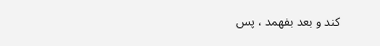كند و بعد بفهمد ، پس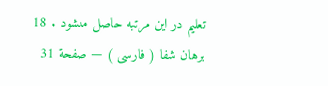تعليم در اين مرتبه حاصل مىشود . 18
برهان شفا ( فارسى ) — صفحة 31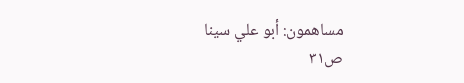مساهمون: أبو علي سينا
ص٣١